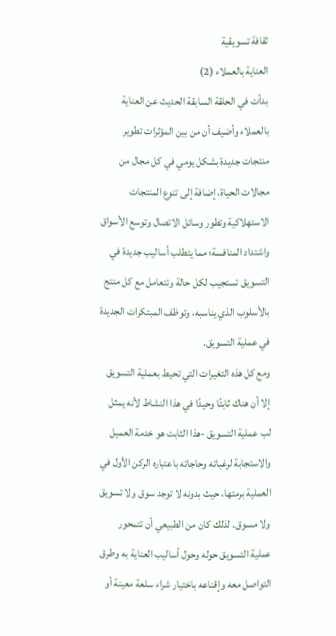ثقافة تسويقية
العناية بالعملاء (2)
بدأت في الحلقة السابقة الحديث عن العناية بالعملاء وأضيف أن من بين المؤثرات تطوير منتجات جديدة بشكل يومي في كل مجال من مجالات الحياة، إضافة إلى تنوع المنتجات الاستهلاكية وتطور وسائل الاتصال وتوسع الأسواق واشتداد المنافسة؛ مما يتطلب أساليب جديدة في التسويق تستجيب لكل حالة وتتعامل مع كل منتج بالأسلوب الذي يناسبه، وتوظف المبتكرات الجديدة في عملية التسويق.
ومع كل هذه التغيرات التي تحيط بعملية التسويق إلا أن هناك ثابتًا وحيدًا في هذا النشاط لأنه يمثل لب عملية التسويق -هذا الثابت هو خدمة العميل والاستجابة لرغباته وحاجاته باعتباره الركن الأول في العملية برمتها، حيث بدونه لا توجد سوق ولا تسويق ولا مسوق. لذلك كان من الطبيعي أن تتمحور عملية التسويق حوله وحول أساليب العناية به وطرق التواصل معه وإقناعه باختيار شراء سلعة معينة أو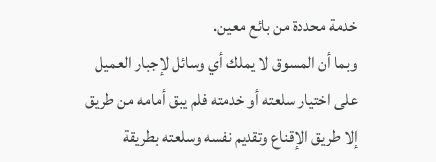خدمة محددة من بائع معين.
وبما أن المسوق لا يملك أي وسائل لإجبار العميل على اختيار سلعته أو خدمته فلم يبق أمامه من طريق إلا طريق الإقناع وتقديم نفسه وسلعته بطريقة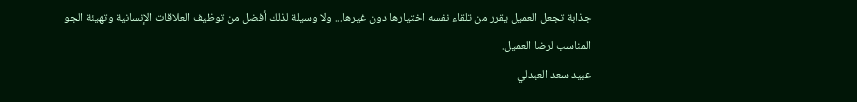جذابة تجعل العميل يقرر من تلقاء نفسه اختيارها دون غيرها... ولا وسيلة لذلك أفضل من توظيف العلاقات الإنسانية وتهيئة الجو المناسب لرضا العميل.
عبيد سعد العبدلي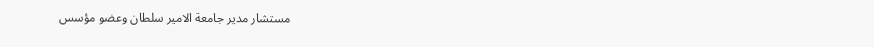مستشار مدير جامعة الامير سلطان وعضو مؤسس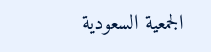الجمعية السعودية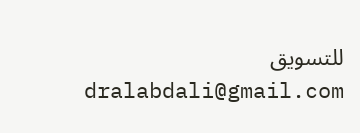للتسويق
dralabdali@gmail.com